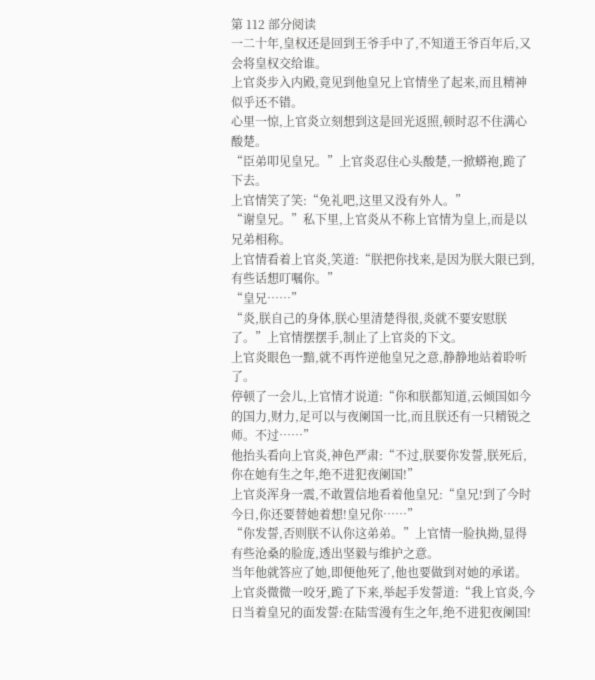第 112 部分阅读
一二十年,皇权还是回到王爷手中了,不知道王爷百年后,又会将皇权交给谁。
上官炎步入内殿,竟见到他皇兄上官情坐了起来,而且精神似乎还不错。
心里一惊,上官炎立刻想到这是回光返照,顿时忍不住满心酸楚。
“臣弟叩见皇兄。”上官炎忍住心头酸楚,一掀蟒袍,跪了下去。
上官情笑了笑:“免礼吧,这里又没有外人。”
“谢皇兄。”私下里,上官炎从不称上官情为皇上,而是以兄弟相称。
上官情看着上官炎,笑道:“朕把你找来,是因为朕大限已到,有些话想叮嘱你。”
“皇兄……”
“炎,朕自己的身体,朕心里清楚得很,炎就不要安慰朕了。”上官情摆摆手,制止了上官炎的下文。
上官炎眼色一黯,就不再忤逆他皇兄之意,静静地站着聆听了。
停顿了一会儿,上官情才说道:“你和朕都知道,云倾国如今的国力,财力,足可以与夜阑国一比,而且朕还有一只精锐之师。不过……”
他抬头看向上官炎,神色严肃:“不过,朕要你发誓,朕死后,你在她有生之年,绝不进犯夜阑国!”
上官炎浑身一震,不敢置信地看着他皇兄:“皇兄!到了今时今日,你还要替她着想!皇兄你……”
“你发誓,否则朕不认你这弟弟。”上官情一脸执拗,显得有些沧桑的脸庞,透出坚毅与维护之意。
当年他就答应了她,即便他死了,他也要做到对她的承诺。
上官炎微微一咬牙,跪了下来,举起手发誓道:“我上官炎,今日当着皇兄的面发誓:在陆雪漫有生之年,绝不进犯夜阑国!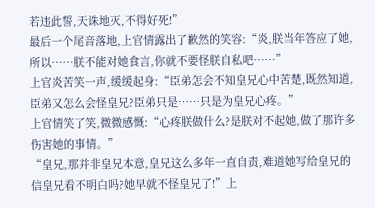若违此誓,天诛地灭,不得好死!”
最后一个尾音落地,上官情露出了歉然的笑容:“炎,朕当年答应了她,所以……朕不能对她食言,你就不要怪朕自私吧……”
上官炎苦笑一声,缓缓起身:“臣弟怎会不知皇兄心中苦楚,既然知道,臣弟又怎么会怪皇兄?臣弟只是……只是为皇兄心疼。”
上官情笑了笑,微微感慨:“心疼朕做什么?是朕对不起她,做了那许多伤害她的事情。”
“皇兄,那并非皇兄本意,皇兄这么多年一直自责,难道她写给皇兄的信皇兄看不明白吗?她早就不怪皇兄了!”上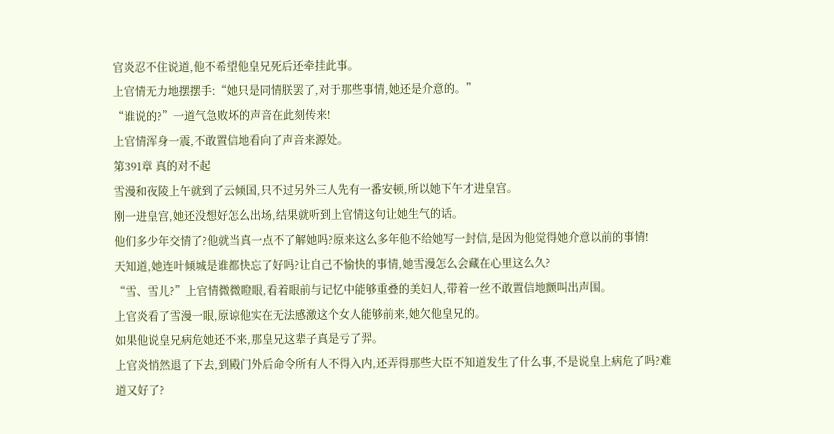官炎忍不住说道,他不希望他皇兄死后还牵挂此事。
上官情无力地摆摆手:“她只是同情朕罢了,对于那些事情,她还是介意的。”
“谁说的?”一道气急败坏的声音在此刻传来!
上官情浑身一震,不敢置信地看向了声音来源处。
第391章 真的对不起
雪漫和夜陵上午就到了云倾国,只不过另外三人先有一番安顿,所以她下午才进皇宫。
刚一进皇宫,她还没想好怎么出场,结果就听到上官情这句让她生气的话。
他们多少年交情了?他就当真一点不了解她吗?原来这么多年他不给她写一封信,是因为他觉得她介意以前的事情!
天知道,她连叶倾城是谁都快忘了好吗?让自己不愉快的事情,她雪漫怎么会藏在心里这么久?
“雪、雪儿?”上官情微微瞪眼,看着眼前与记忆中能够重叠的美妇人,带着一丝不敢置信地颤叫出声围。
上官炎看了雪漫一眼,原谅他实在无法感激这个女人能够前来,她欠他皇兄的。
如果他说皇兄病危她还不来,那皇兄这辈子真是亏了羿。
上官炎悄然退了下去,到殿门外后命令所有人不得入内,还弄得那些大臣不知道发生了什么事,不是说皇上病危了吗?难道又好了?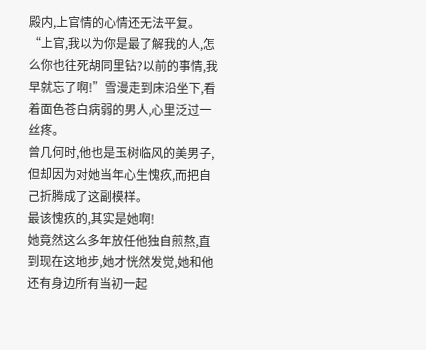殿内,上官情的心情还无法平复。
“上官,我以为你是最了解我的人,怎么你也往死胡同里钻?以前的事情,我早就忘了啊!”雪漫走到床沿坐下,看着面色苍白病弱的男人,心里泛过一丝疼。
曾几何时,他也是玉树临风的美男子,但却因为对她当年心生愧疚,而把自己折腾成了这副模样。
最该愧疚的,其实是她啊!
她竟然这么多年放任他独自煎熬,直到现在这地步,她才恍然发觉,她和他还有身边所有当初一起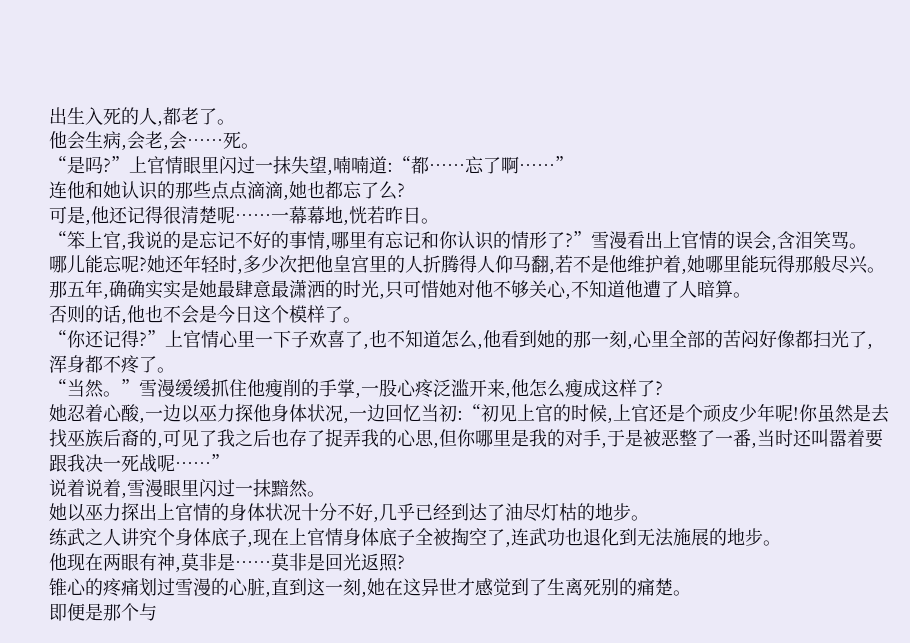出生入死的人,都老了。
他会生病,会老,会……死。
“是吗?”上官情眼里闪过一抹失望,喃喃道:“都……忘了啊……”
连他和她认识的那些点点滴滴,她也都忘了么?
可是,他还记得很清楚呢……一幕幕地,恍若昨日。
“笨上官,我说的是忘记不好的事情,哪里有忘记和你认识的情形了?”雪漫看出上官情的误会,含泪笑骂。
哪儿能忘呢?她还年轻时,多少次把他皇宫里的人折腾得人仰马翻,若不是他维护着,她哪里能玩得那般尽兴。
那五年,确确实实是她最肆意最潇洒的时光,只可惜她对他不够关心,不知道他遭了人暗算。
否则的话,他也不会是今日这个模样了。
“你还记得?”上官情心里一下子欢喜了,也不知道怎么,他看到她的那一刻,心里全部的苦闷好像都扫光了,浑身都不疼了。
“当然。”雪漫缓缓抓住他瘦削的手掌,一股心疼泛滥开来,他怎么瘦成这样了?
她忍着心酸,一边以巫力探他身体状况,一边回忆当初:“初见上官的时候,上官还是个顽皮少年呢!你虽然是去找巫族后裔的,可见了我之后也存了捉弄我的心思,但你哪里是我的对手,于是被恶整了一番,当时还叫嚣着要跟我决一死战呢……”
说着说着,雪漫眼里闪过一抹黯然。
她以巫力探出上官情的身体状况十分不好,几乎已经到达了油尽灯枯的地步。
练武之人讲究个身体底子,现在上官情身体底子全被掏空了,连武功也退化到无法施展的地步。
他现在两眼有神,莫非是……莫非是回光返照?
锥心的疼痛划过雪漫的心脏,直到这一刻,她在这异世才感觉到了生离死别的痛楚。
即便是那个与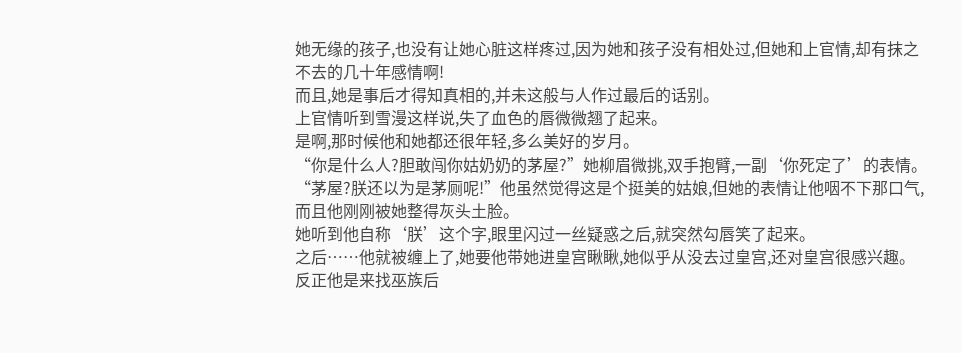她无缘的孩子,也没有让她心脏这样疼过,因为她和孩子没有相处过,但她和上官情,却有抹之不去的几十年感情啊!
而且,她是事后才得知真相的,并未这般与人作过最后的话别。
上官情听到雪漫这样说,失了血色的唇微微翘了起来。
是啊,那时候他和她都还很年轻,多么美好的岁月。
“你是什么人?胆敢闯你姑奶奶的茅屋?”她柳眉微挑,双手抱臂,一副‘你死定了’的表情。
“茅屋?朕还以为是茅厕呢!”他虽然觉得这是个挺美的姑娘,但她的表情让他咽不下那口气,而且他刚刚被她整得灰头土脸。
她听到他自称‘朕’这个字,眼里闪过一丝疑惑之后,就突然勾唇笑了起来。
之后……他就被缠上了,她要他带她进皇宫瞅瞅,她似乎从没去过皇宫,还对皇宫很感兴趣。
反正他是来找巫族后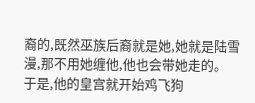裔的,既然巫族后裔就是她,她就是陆雪漫,那不用她缠他,他也会带她走的。
于是,他的皇宫就开始鸡飞狗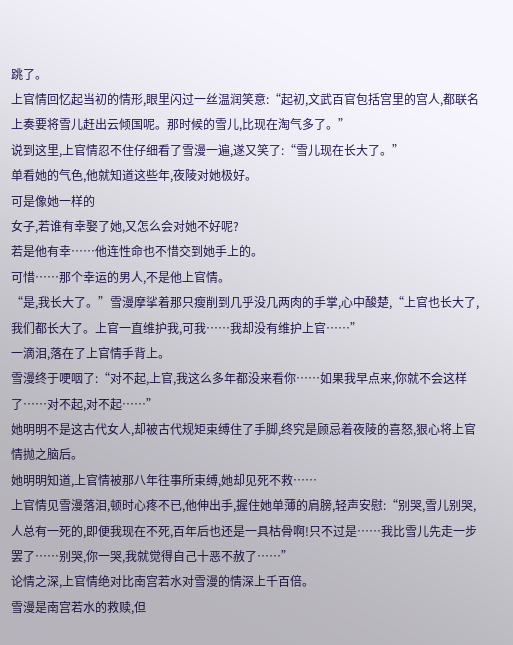跳了。
上官情回忆起当初的情形,眼里闪过一丝温润笑意:“起初,文武百官包括宫里的宫人,都联名上奏要将雪儿赶出云倾国呢。那时候的雪儿,比现在淘气多了。”
说到这里,上官情忍不住仔细看了雪漫一遍,遂又笑了:“雪儿现在长大了。”
单看她的气色,他就知道这些年,夜陵对她极好。
可是像她一样的
女子,若谁有幸娶了她,又怎么会对她不好呢?
若是他有幸……他连性命也不惜交到她手上的。
可惜……那个幸运的男人,不是他上官情。
“是,我长大了。”雪漫摩挲着那只瘦削到几乎没几两肉的手掌,心中酸楚,“上官也长大了,我们都长大了。上官一直维护我,可我……我却没有维护上官……”
一滴泪,落在了上官情手背上。
雪漫终于哽咽了:“对不起,上官,我这么多年都没来看你……如果我早点来,你就不会这样了……对不起,对不起……”
她明明不是这古代女人,却被古代规矩束缚住了手脚,终究是顾忌着夜陵的喜怒,狠心将上官情抛之脑后。
她明明知道,上官情被那八年往事所束缚,她却见死不救……
上官情见雪漫落泪,顿时心疼不已,他伸出手,握住她单薄的肩膀,轻声安慰:“别哭,雪儿别哭,人总有一死的,即便我现在不死,百年后也还是一具枯骨啊!只不过是……我比雪儿先走一步罢了……别哭,你一哭,我就觉得自己十恶不赦了……”
论情之深,上官情绝对比南宫若水对雪漫的情深上千百倍。
雪漫是南宫若水的救赎,但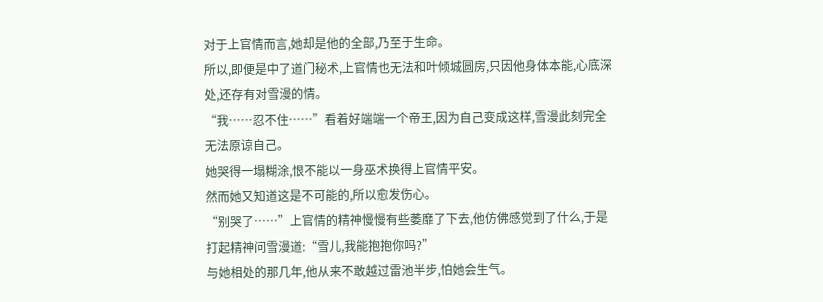对于上官情而言,她却是他的全部,乃至于生命。
所以,即便是中了道门秘术,上官情也无法和叶倾城圆房,只因他身体本能,心底深处,还存有对雪漫的情。
“我……忍不住……”看着好端端一个帝王,因为自己变成这样,雪漫此刻完全无法原谅自己。
她哭得一塌糊涂,恨不能以一身巫术换得上官情平安。
然而她又知道这是不可能的,所以愈发伤心。
“别哭了……”上官情的精神慢慢有些萎靡了下去,他仿佛感觉到了什么,于是打起精神问雪漫道:“雪儿,我能抱抱你吗?”
与她相处的那几年,他从来不敢越过雷池半步,怕她会生气。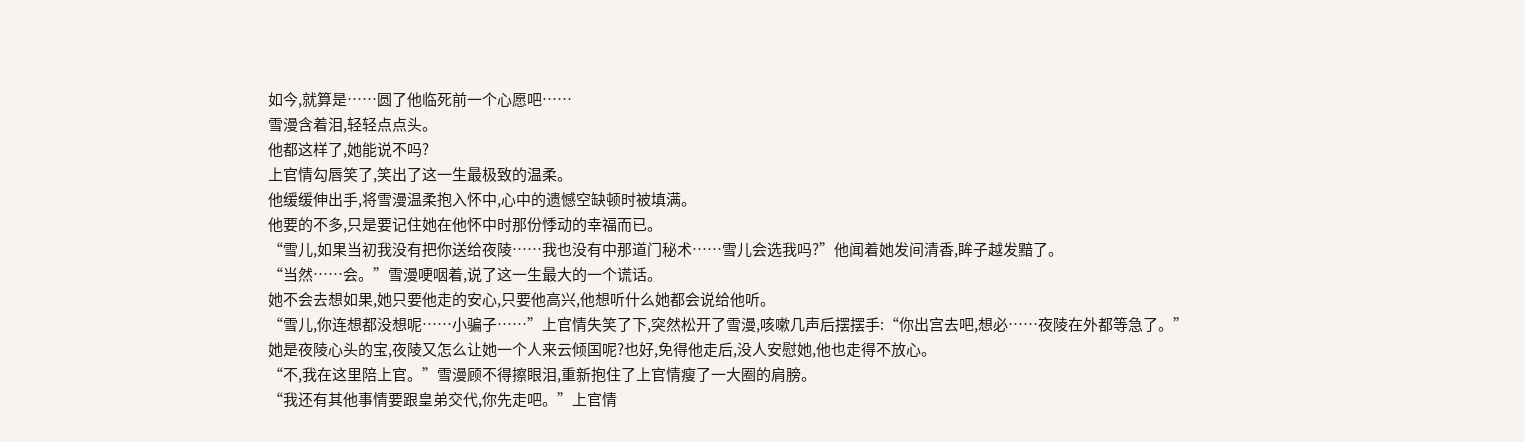如今,就算是……圆了他临死前一个心愿吧……
雪漫含着泪,轻轻点点头。
他都这样了,她能说不吗?
上官情勾唇笑了,笑出了这一生最极致的温柔。
他缓缓伸出手,将雪漫温柔抱入怀中,心中的遗憾空缺顿时被填满。
他要的不多,只是要记住她在他怀中时那份悸动的幸福而已。
“雪儿,如果当初我没有把你送给夜陵……我也没有中那道门秘术……雪儿会选我吗?”他闻着她发间清香,眸子越发黯了。
“当然……会。”雪漫哽咽着,说了这一生最大的一个谎话。
她不会去想如果,她只要他走的安心,只要他高兴,他想听什么她都会说给他听。
“雪儿,你连想都没想呢……小骗子……”上官情失笑了下,突然松开了雪漫,咳嗽几声后摆摆手:“你出宫去吧,想必……夜陵在外都等急了。”
她是夜陵心头的宝,夜陵又怎么让她一个人来云倾国呢?也好,免得他走后,没人安慰她,他也走得不放心。
“不,我在这里陪上官。”雪漫顾不得擦眼泪,重新抱住了上官情瘦了一大圈的肩膀。
“我还有其他事情要跟皇弟交代,你先走吧。”上官情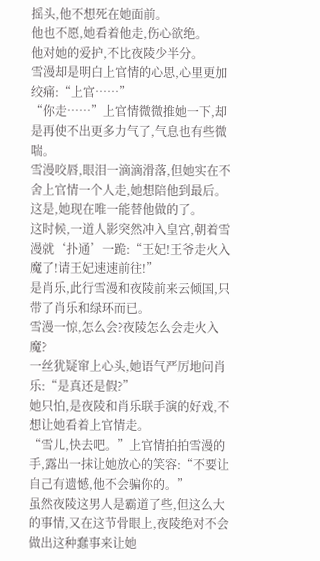摇头,他不想死在她面前。
他也不愿,她看着他走,伤心欲绝。
他对她的爱护,不比夜陵少半分。
雪漫却是明白上官情的心思,心里更加绞痛:“上官……”
“你走……”上官情微微推她一下,却是再使不出更多力气了,气息也有些微喘。
雪漫咬唇,眼泪一滴滴滑落,但她实在不舍上官情一个人走,她想陪他到最后。
这是,她现在唯一能替他做的了。
这时候,一道人影突然冲入皇宫,朝着雪漫就‘扑通’一跪:“王妃!王爷走火入魔了!请王妃速速前往!”
是肖乐,此行雪漫和夜陵前来云倾国,只带了肖乐和绿环而已。
雪漫一惊,怎么会?夜陵怎么会走火入魔?
一丝犹疑窜上心头,她语气严厉地问肖乐:“是真还是假?”
她只怕,是夜陵和肖乐联手演的好戏,不想让她看着上官情走。
“雪儿,快去吧。”上官情拍拍雪漫的手,露出一抹让她放心的笑容:“不要让自己有遗憾,他不会骗你的。”
虽然夜陵这男人是霸道了些,但这么大的事情,又在这节骨眼上,夜陵绝对不会做出这种蠢事来让她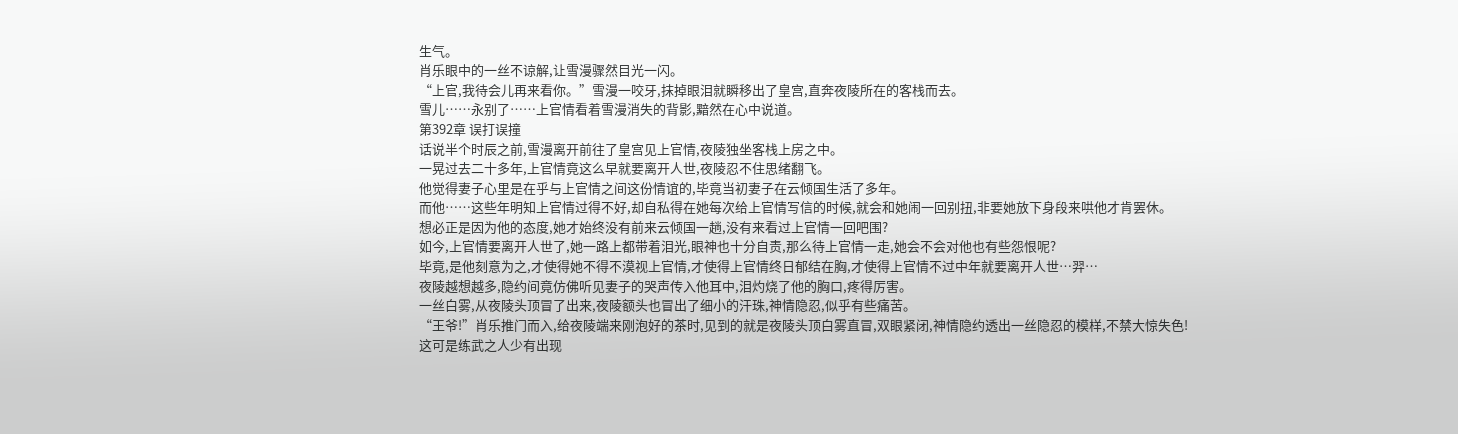生气。
肖乐眼中的一丝不谅解,让雪漫骤然目光一闪。
“上官,我待会儿再来看你。”雪漫一咬牙,抹掉眼泪就瞬移出了皇宫,直奔夜陵所在的客栈而去。
雪儿……永别了……上官情看着雪漫消失的背影,黯然在心中说道。
第392章 误打误撞
话说半个时辰之前,雪漫离开前往了皇宫见上官情,夜陵独坐客栈上房之中。
一晃过去二十多年,上官情竟这么早就要离开人世,夜陵忍不住思绪翻飞。
他觉得妻子心里是在乎与上官情之间这份情谊的,毕竟当初妻子在云倾国生活了多年。
而他……这些年明知上官情过得不好,却自私得在她每次给上官情写信的时候,就会和她闹一回别扭,非要她放下身段来哄他才肯罢休。
想必正是因为他的态度,她才始终没有前来云倾国一趟,没有来看过上官情一回吧围?
如今,上官情要离开人世了,她一路上都带着泪光,眼神也十分自责,那么待上官情一走,她会不会对他也有些怨恨呢?
毕竟,是他刻意为之,才使得她不得不漠视上官情,才使得上官情终日郁结在胸,才使得上官情不过中年就要离开人世…羿…
夜陵越想越多,隐约间竟仿佛听见妻子的哭声传入他耳中,泪灼烧了他的胸口,疼得厉害。
一丝白雾,从夜陵头顶冒了出来,夜陵额头也冒出了细小的汗珠,神情隐忍,似乎有些痛苦。
“王爷!”肖乐推门而入,给夜陵端来刚泡好的茶时,见到的就是夜陵头顶白雾直冒,双眼紧闭,神情隐约透出一丝隐忍的模样,不禁大惊失色!
这可是练武之人少有出现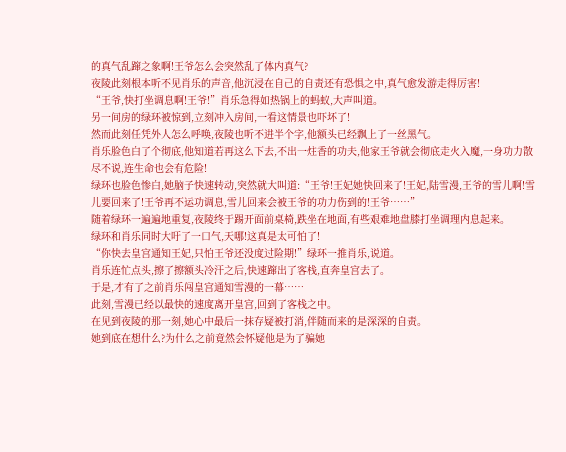的真气乱蹿之象啊!王爷怎么会突然乱了体内真气?
夜陵此刻根本听不见肖乐的声音,他沉浸在自己的自责还有恐惧之中,真气愈发游走得厉害!
“王爷,快打坐调息啊!王爷!”肖乐急得如热锅上的蚂蚁,大声叫道。
另一间房的绿环被惊到,立刻冲入房间,一看这情景也吓坏了!
然而此刻任凭外人怎么呼唤,夜陵也听不进半个字,他额头已经飘上了一丝黑气。
肖乐脸色白了个彻底,他知道若再这么下去,不出一炷香的功夫,他家王爷就会彻底走火入魔,一身功力散尽不说,连生命也会有危险!
绿环也脸色惨白,她脑子快速转动,突然就大叫道:“王爷!王妃她快回来了!王妃,陆雪漫,王爷的雪儿啊!雪儿要回来了!王爷再不运功调息,雪儿回来会被王爷的功力伤到的!王爷……”
随着绿环一遍遍地重复,夜陵终于踢开面前桌椅,跌坐在地面,有些艰难地盘膝打坐调理内息起来。
绿环和肖乐同时大吁了一口气,天哪!这真是太可怕了!
“你快去皇宫通知王妃,只怕王爷还没度过险期!”绿环一推肖乐,说道。
肖乐连忙点头,擦了擦额头冷汗之后,快速蹿出了客栈,直奔皇宫去了。
于是,才有了之前肖乐闯皇宫通知雪漫的一幕……
此刻,雪漫已经以最快的速度离开皇宫,回到了客栈之中。
在见到夜陵的那一刻,她心中最后一抹存疑被打消,伴随而来的是深深的自责。
她到底在想什么?为什么之前竟然会怀疑他是为了骗她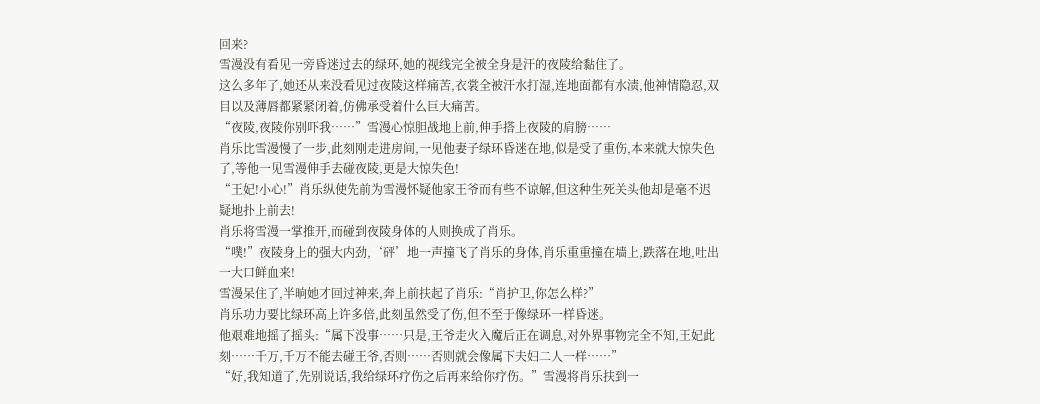回来?
雪漫没有看见一旁昏迷过去的绿环,她的视线完全被全身是汗的夜陵给黏住了。
这么多年了,她还从来没看见过夜陵这样痛苦,衣裳全被汗水打湿,连地面都有水渍,他神情隐忍,双目以及薄唇都紧紧闭着,仿佛承受着什么巨大痛苦。
“夜陵,夜陵你别吓我……”雪漫心惊胆战地上前,伸手搭上夜陵的肩膀……
肖乐比雪漫慢了一步,此刻刚走进房间,一见他妻子绿环昏迷在地,似是受了重伤,本来就大惊失色了,等他一见雪漫伸手去碰夜陵,更是大惊失色!
“王妃!小心!”肖乐纵使先前为雪漫怀疑他家王爷而有些不谅解,但这种生死关头他却是毫不迟疑地扑上前去!
肖乐将雪漫一掌推开,而碰到夜陵身体的人则换成了肖乐。
“噗!”夜陵身上的强大内劲,‘砰’地一声撞飞了肖乐的身体,肖乐重重撞在墙上,跌落在地,吐出一大口鲜血来!
雪漫呆住了,半晌她才回过神来,奔上前扶起了肖乐:“肖护卫,你怎么样?”
肖乐功力要比绿环高上许多倍,此刻虽然受了伤,但不至于像绿环一样昏迷。
他艰难地摇了摇头:“属下没事……只是,王爷走火入魔后正在调息,对外界事物完全不知,王妃此刻……千万,千万不能去碰王爷,否则……否则就会像属下夫妇二人一样……”
“好,我知道了,先别说话,我给绿环疗伤之后再来给你疗伤。”雪漫将肖乐扶到一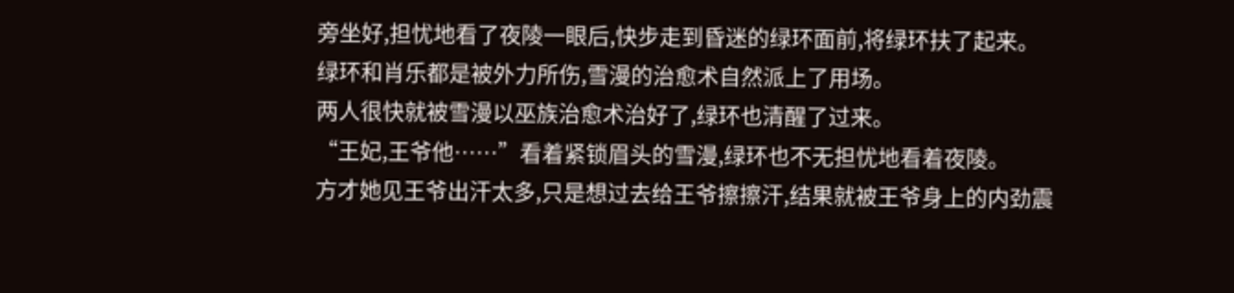旁坐好,担忧地看了夜陵一眼后,快步走到昏迷的绿环面前,将绿环扶了起来。
绿环和肖乐都是被外力所伤,雪漫的治愈术自然派上了用场。
两人很快就被雪漫以巫族治愈术治好了,绿环也清醒了过来。
“王妃,王爷他……”看着紧锁眉头的雪漫,绿环也不无担忧地看着夜陵。
方才她见王爷出汗太多,只是想过去给王爷擦擦汗,结果就被王爷身上的内劲震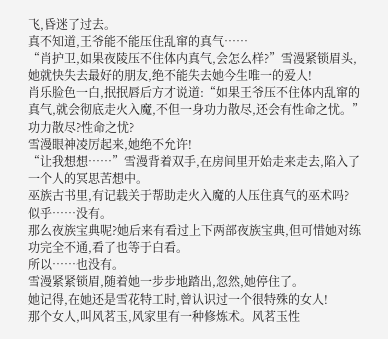飞,昏迷了过去。
真不知道,王爷能不能压住乱窜的真气……
“肖护卫,如果夜陵压不住体内真气,会怎么样?”雪漫紧锁眉头,她就快失去最好的朋友,绝不能失去她今生唯一的爱人!
肖乐脸色一白,抿抿唇后方才说道:“如果王爷压不住体内乱窜的真气,就会彻底走火入魔,不但一身功力散尽,还会有性命之忧。”
功力散尽?性命之忧?
雪漫眼神凌厉起来,她绝不允许!
“让我想想……”雪漫背着双手,在房间里开始走来走去,陷入了一个人的冥思苦想中。
巫族古书里,有记载关于帮助走火入魔的人压住真气的巫术吗?
似乎……没有。
那么夜族宝典呢?她后来有看过上下两部夜族宝典,但可惜她对练功完全不通,看了也等于白看。
所以……也没有。
雪漫紧紧锁眉,随着她一步步地踏出,忽然,她停住了。
她记得,在她还是雪花特工时,曾认识过一个很特殊的女人!
那个女人,叫风茗玉,风家里有一种修炼术。风茗玉性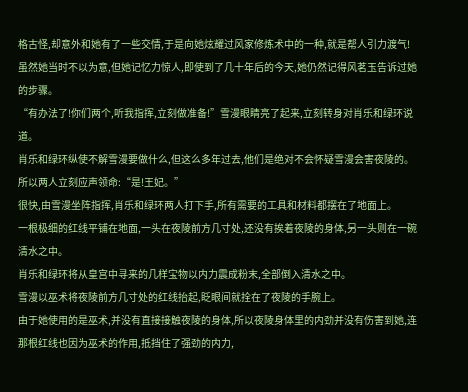格古怪,却意外和她有了一些交情,于是向她炫耀过风家修炼术中的一种,就是帮人引力渡气!
虽然她当时不以为意,但她记忆力惊人,即使到了几十年后的今天,她仍然记得风茗玉告诉过她的步骤。
“有办法了!你们两个,听我指挥,立刻做准备!”雪漫眼睛亮了起来,立刻转身对肖乐和绿环说道。
肖乐和绿环纵使不解雪漫要做什么,但这么多年过去,他们是绝对不会怀疑雪漫会害夜陵的。
所以两人立刻应声领命:“是!王妃。”
很快,由雪漫坐阵指挥,肖乐和绿环两人打下手,所有需要的工具和材料都摆在了地面上。
一根极细的红线平铺在地面,一头在夜陵前方几寸处,还没有挨着夜陵的身体,另一头则在一碗清水之中。
肖乐和绿环将从皇宫中寻来的几样宝物以内力震成粉末,全部倒入清水之中。
雪漫以巫术将夜陵前方几寸处的红线抬起,眨眼间就拴在了夜陵的手腕上。
由于她使用的是巫术,并没有直接接触夜陵的身体,所以夜陵身体里的内劲并没有伤害到她,连那根红线也因为巫术的作用,抵挡住了强劲的内力,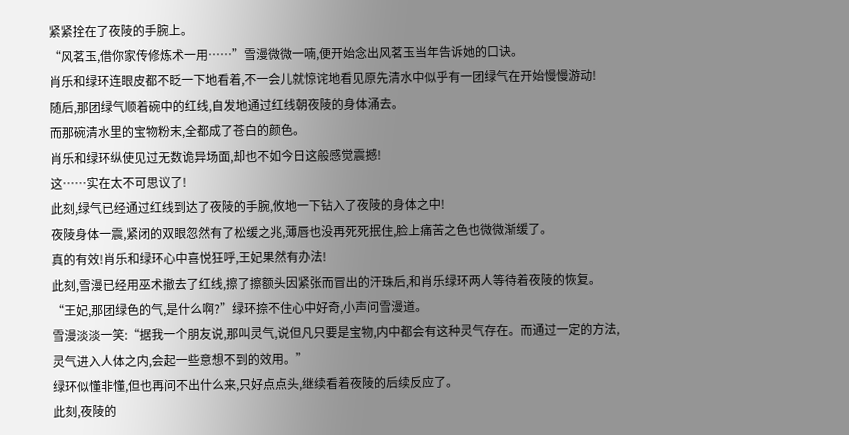紧紧拴在了夜陵的手腕上。
“风茗玉,借你家传修炼术一用……”雪漫微微一喃,便开始念出风茗玉当年告诉她的口诀。
肖乐和绿环连眼皮都不眨一下地看着,不一会儿就惊诧地看见原先清水中似乎有一团绿气在开始慢慢游动!
随后,那团绿气顺着碗中的红线,自发地通过红线朝夜陵的身体涌去。
而那碗清水里的宝物粉末,全都成了苍白的颜色。
肖乐和绿环纵使见过无数诡异场面,却也不如今日这般感觉震撼!
这……实在太不可思议了!
此刻,绿气已经通过红线到达了夜陵的手腕,攸地一下钻入了夜陵的身体之中!
夜陵身体一震,紧闭的双眼忽然有了松缓之兆,薄唇也没再死死抿住,脸上痛苦之色也微微渐缓了。
真的有效!肖乐和绿环心中喜悦狂呼,王妃果然有办法!
此刻,雪漫已经用巫术撤去了红线,擦了擦额头因紧张而冒出的汗珠后,和肖乐绿环两人等待着夜陵的恢复。
“王妃,那团绿色的气,是什么啊?”绿环捺不住心中好奇,小声问雪漫道。
雪漫淡淡一笑:“据我一个朋友说,那叫灵气,说但凡只要是宝物,内中都会有这种灵气存在。而通过一定的方法,灵气进入人体之内,会起一些意想不到的效用。”
绿环似懂非懂,但也再问不出什么来,只好点点头,继续看着夜陵的后续反应了。
此刻,夜陵的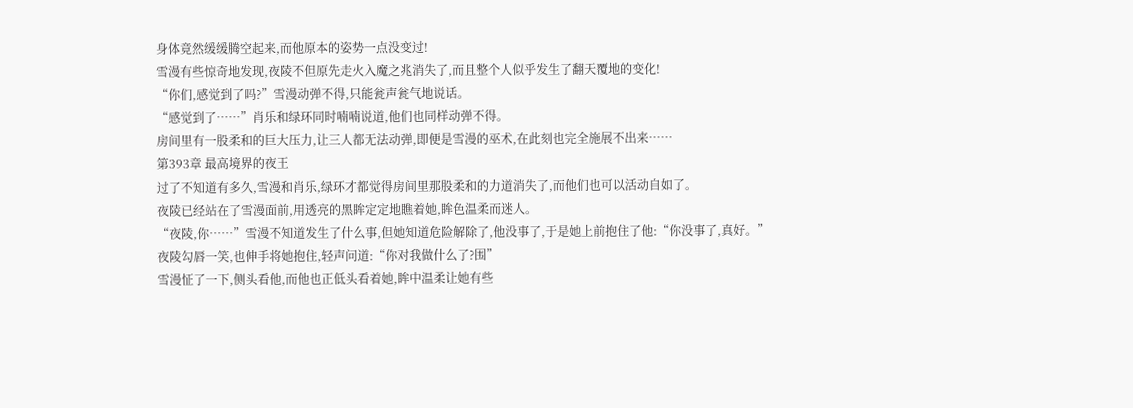身体竟然缓缓腾空起来,而他原本的姿势一点没变过!
雪漫有些惊奇地发现,夜陵不但原先走火入魔之兆消失了,而且整个人似乎发生了翻天覆地的变化!
“你们,感觉到了吗?”雪漫动弹不得,只能瓮声瓮气地说话。
“感觉到了……”肖乐和绿环同时喃喃说道,他们也同样动弹不得。
房间里有一股柔和的巨大压力,让三人都无法动弹,即便是雪漫的巫术,在此刻也完全施展不出来……
第393章 最高境界的夜王
过了不知道有多久,雪漫和肖乐,绿环才都觉得房间里那股柔和的力道消失了,而他们也可以活动自如了。
夜陵已经站在了雪漫面前,用透亮的黑眸定定地瞧着她,眸色温柔而迷人。
“夜陵,你……”雪漫不知道发生了什么事,但她知道危险解除了,他没事了,于是她上前抱住了他:“你没事了,真好。”
夜陵勾唇一笑,也伸手将她抱住,轻声问道:“你对我做什么了?围”
雪漫怔了一下,侧头看他,而他也正低头看着她,眸中温柔让她有些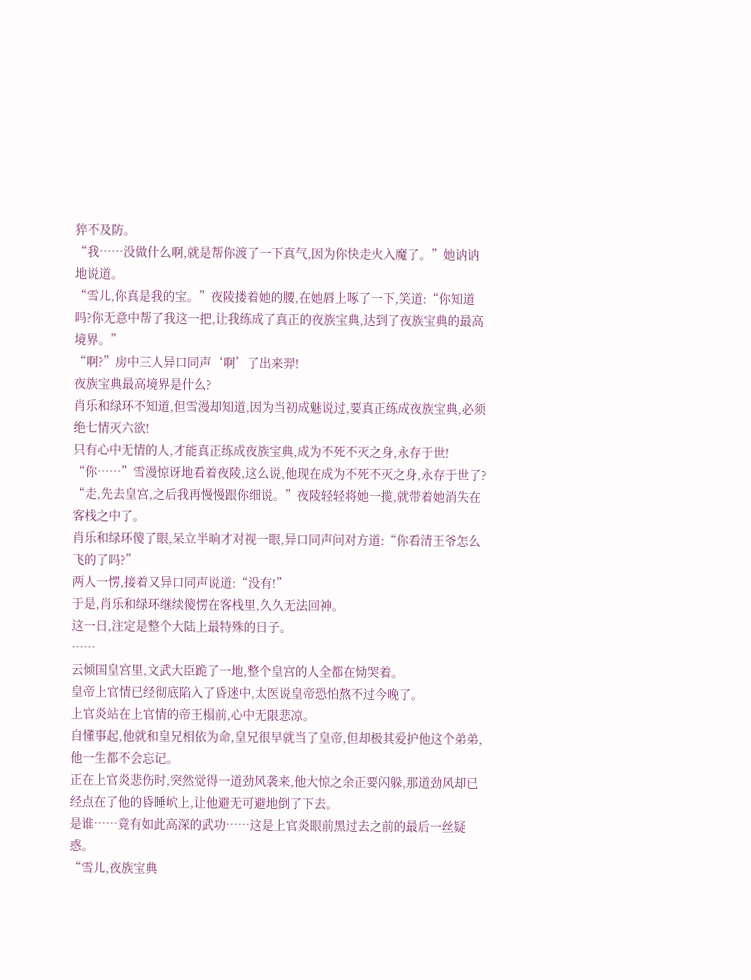猝不及防。
“我……没做什么啊,就是帮你渡了一下真气,因为你快走火入魔了。”她讷讷地说道。
“雪儿,你真是我的宝。”夜陵搂着她的腰,在她唇上啄了一下,笑道:“你知道吗?你无意中帮了我这一把,让我练成了真正的夜族宝典,达到了夜族宝典的最高境界。”
“啊?”房中三人异口同声‘啊’了出来羿!
夜族宝典最高境界是什么?
肖乐和绿环不知道,但雪漫却知道,因为当初成魅说过,要真正练成夜族宝典,必须绝七情灭六欲!
只有心中无情的人,才能真正练成夜族宝典,成为不死不灭之身,永存于世!
“你……”雪漫惊讶地看着夜陵,这么说,他现在成为不死不灭之身,永存于世了?
“走,先去皇宫,之后我再慢慢跟你细说。”夜陵轻轻将她一揽,就带着她消失在客栈之中了。
肖乐和绿环傻了眼,呆立半晌才对视一眼,异口同声问对方道:“你看清王爷怎么飞的了吗?”
两人一愣,接着又异口同声说道:“没有!”
于是,肖乐和绿环继续傻愣在客栈里,久久无法回神。
这一日,注定是整个大陆上最特殊的日子。
……
云倾国皇宫里,文武大臣跪了一地,整个皇宫的人全都在恸哭着。
皇帝上官情已经彻底陷入了昏迷中,太医说皇帝恐怕熬不过今晚了。
上官炎站在上官情的帝王榻前,心中无限悲凉。
自懂事起,他就和皇兄相依为命,皇兄很早就当了皇帝,但却极其爱护他这个弟弟,他一生都不会忘记。
正在上官炎悲伤时,突然觉得一道劲风袭来,他大惊之余正要闪躲,那道劲风却已经点在了他的昏睡岤上,让他避无可避地倒了下去。
是谁……竟有如此高深的武功……这是上官炎眼前黑过去之前的最后一丝疑惑。
“雪儿,夜族宝典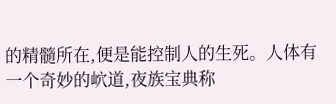的精髓所在,便是能控制人的生死。人体有一个奇妙的岤道,夜族宝典称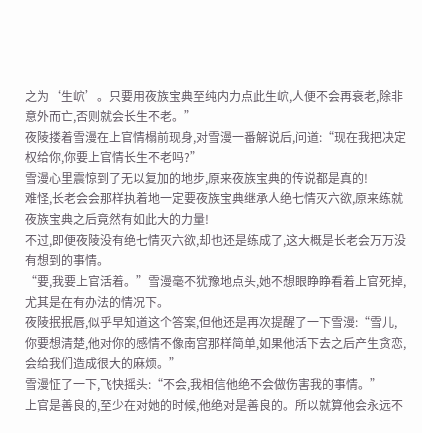之为‘生岤’。只要用夜族宝典至纯内力点此生岤,人便不会再衰老,除非意外而亡,否则就会长生不老。”
夜陵搂着雪漫在上官情榻前现身,对雪漫一番解说后,问道:“现在我把决定权给你,你要上官情长生不老吗?”
雪漫心里震惊到了无以复加的地步,原来夜族宝典的传说都是真的!
难怪,长老会会那样执着地一定要夜族宝典继承人绝七情灭六欲,原来练就夜族宝典之后竟然有如此大的力量!
不过,即便夜陵没有绝七情灭六欲,却也还是练成了,这大概是长老会万万没有想到的事情。
“要,我要上官活着。”雪漫毫不犹豫地点头,她不想眼睁睁看着上官死掉,尤其是在有办法的情况下。
夜陵抿抿唇,似乎早知道这个答案,但他还是再次提醒了一下雪漫:“雪儿,你要想清楚,他对你的感情不像南宫那样简单,如果他活下去之后产生贪恋,会给我们造成很大的麻烦。”
雪漫怔了一下,飞快摇头:“不会,我相信他绝不会做伤害我的事情。”
上官是善良的,至少在对她的时候,他绝对是善良的。所以就算他会永远不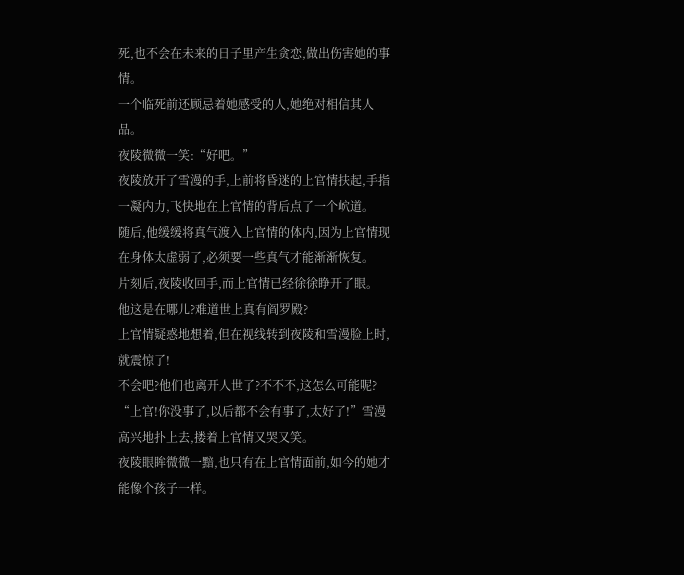死,也不会在未来的日子里产生贪恋,做出伤害她的事情。
一个临死前还顾忌着她感受的人,她绝对相信其人品。
夜陵微微一笑:“好吧。”
夜陵放开了雪漫的手,上前将昏迷的上官情扶起,手指一凝内力,飞快地在上官情的背后点了一个岤道。
随后,他缓缓将真气渡入上官情的体内,因为上官情现在身体太虚弱了,必须要一些真气才能渐渐恢复。
片刻后,夜陵收回手,而上官情已经徐徐睁开了眼。
他这是在哪儿?难道世上真有阎罗殿?
上官情疑惑地想着,但在视线转到夜陵和雪漫脸上时,就震惊了!
不会吧?他们也离开人世了?不不不,这怎么可能呢?
“上官!你没事了,以后都不会有事了,太好了!”雪漫高兴地扑上去,搂着上官情又哭又笑。
夜陵眼眸微微一黯,也只有在上官情面前,如今的她才能像个孩子一样。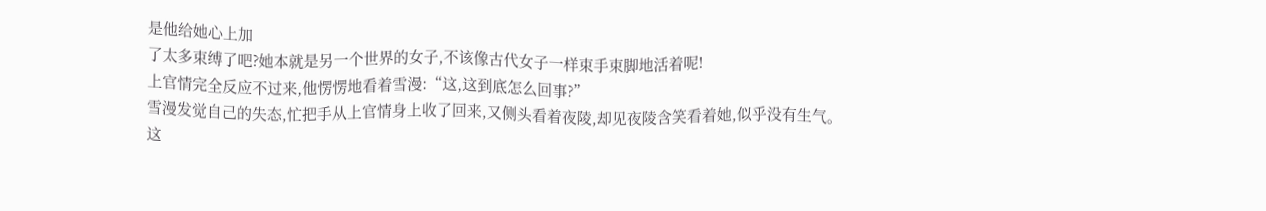是他给她心上加
了太多束缚了吧?她本就是另一个世界的女子,不该像古代女子一样束手束脚地活着呢!
上官情完全反应不过来,他愣愣地看着雪漫:“这,这到底怎么回事?”
雪漫发觉自己的失态,忙把手从上官情身上收了回来,又侧头看着夜陵,却见夜陵含笑看着她,似乎没有生气。
这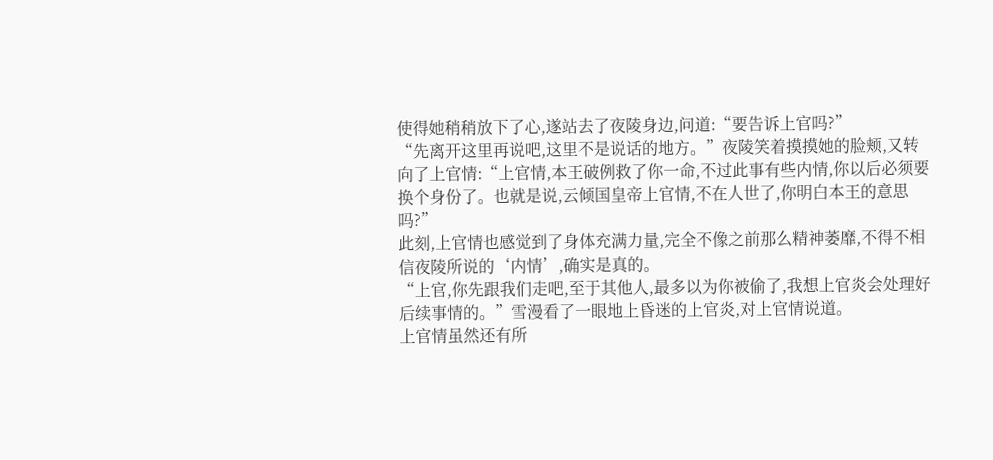使得她稍稍放下了心,遂站去了夜陵身边,问道:“要告诉上官吗?”
“先离开这里再说吧,这里不是说话的地方。”夜陵笑着摸摸她的脸颊,又转向了上官情:“上官情,本王破例救了你一命,不过此事有些内情,你以后必须要换个身份了。也就是说,云倾国皇帝上官情,不在人世了,你明白本王的意思吗?”
此刻,上官情也感觉到了身体充满力量,完全不像之前那么精神萎靡,不得不相信夜陵所说的‘内情’,确实是真的。
“上官,你先跟我们走吧,至于其他人,最多以为你被偷了,我想上官炎会处理好后续事情的。”雪漫看了一眼地上昏迷的上官炎,对上官情说道。
上官情虽然还有所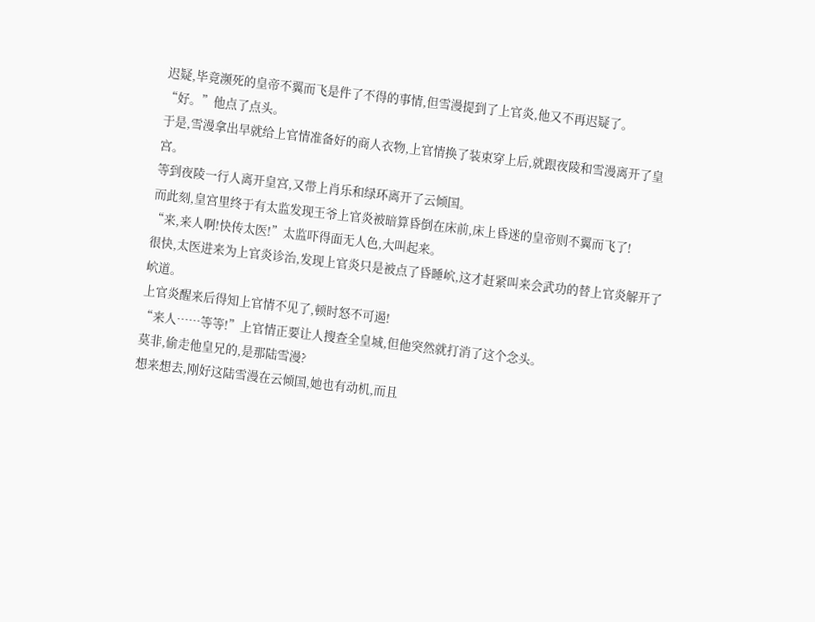迟疑,毕竟濒死的皇帝不翼而飞是件了不得的事情,但雪漫提到了上官炎,他又不再迟疑了。
“好。”他点了点头。
于是,雪漫拿出早就给上官情准备好的商人衣物,上官情换了装束穿上后,就跟夜陵和雪漫离开了皇宫。
等到夜陵一行人离开皇宫,又带上肖乐和绿环离开了云倾国。
而此刻,皇宫里终于有太监发现王爷上官炎被暗算昏倒在床前,床上昏迷的皇帝则不翼而飞了!
“来,来人啊!快传太医!”太监吓得面无人色,大叫起来。
很快,太医进来为上官炎诊治,发现上官炎只是被点了昏睡岤,这才赶紧叫来会武功的替上官炎解开了岤道。
上官炎醒来后得知上官情不见了,顿时怒不可遏!
“来人……等等!”上官情正要让人搜查全皇城,但他突然就打消了这个念头。
莫非,偷走他皇兄的,是那陆雪漫?
想来想去,刚好这陆雪漫在云倾国,她也有动机,而且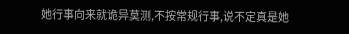她行事向来就诡异莫测,不按常规行事,说不定真是她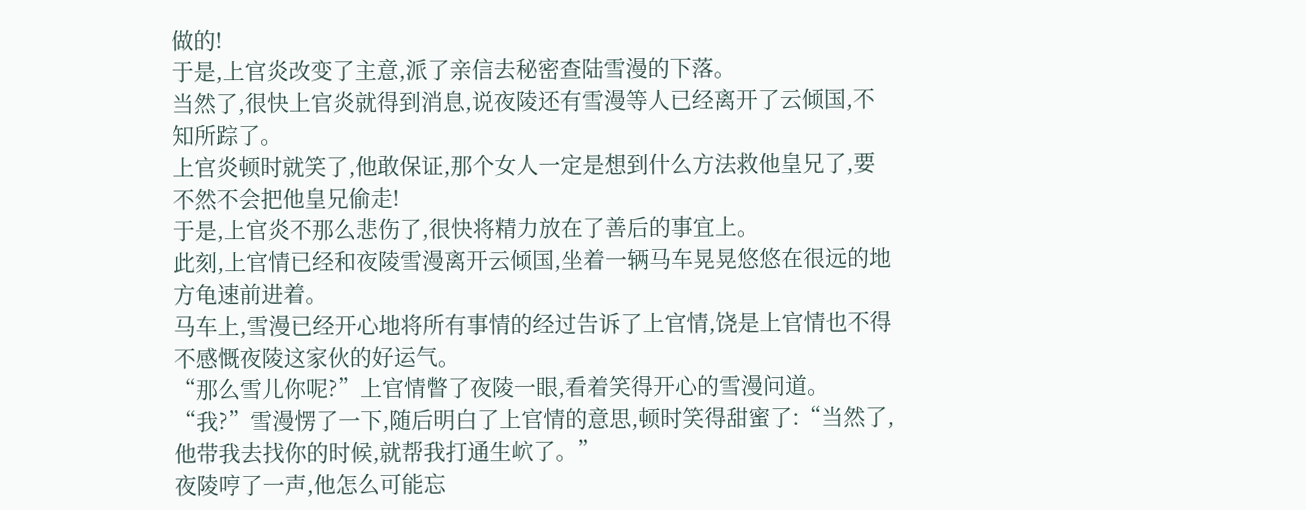做的!
于是,上官炎改变了主意,派了亲信去秘密查陆雪漫的下落。
当然了,很快上官炎就得到消息,说夜陵还有雪漫等人已经离开了云倾国,不知所踪了。
上官炎顿时就笑了,他敢保证,那个女人一定是想到什么方法救他皇兄了,要不然不会把他皇兄偷走!
于是,上官炎不那么悲伤了,很快将精力放在了善后的事宜上。
此刻,上官情已经和夜陵雪漫离开云倾国,坐着一辆马车晃晃悠悠在很远的地方龟速前进着。
马车上,雪漫已经开心地将所有事情的经过告诉了上官情,饶是上官情也不得不感慨夜陵这家伙的好运气。
“那么雪儿你呢?”上官情瞥了夜陵一眼,看着笑得开心的雪漫问道。
“我?”雪漫愣了一下,随后明白了上官情的意思,顿时笑得甜蜜了:“当然了,他带我去找你的时候,就帮我打通生岤了。”
夜陵哼了一声,他怎么可能忘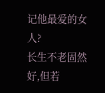记他最爱的女人?
长生不老固然好,但若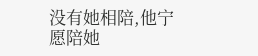没有她相陪,他宁愿陪她